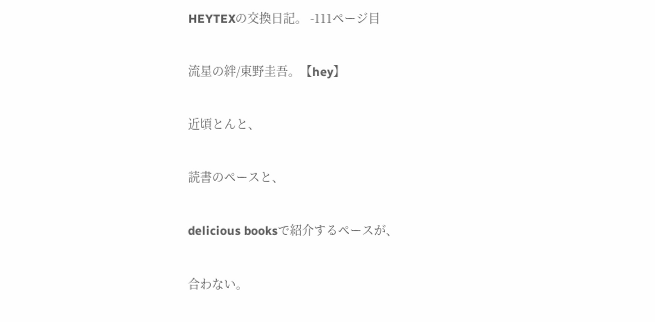HEYTEXの交換日記。 -111ページ目

流星の絆/東野圭吾。【hey】

近頃とんと、

読書のペースと、

delicious booksで紹介するペースが、

合わない。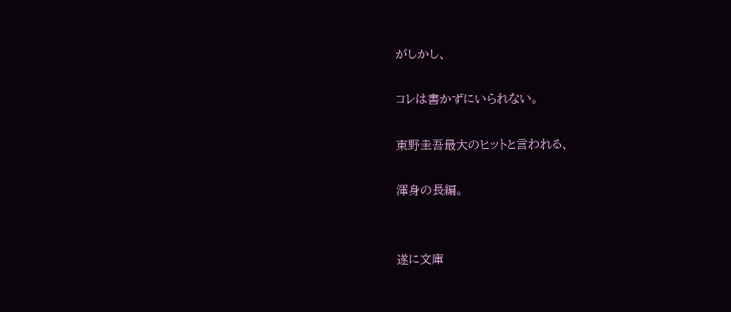がしかし、

コレは書かずにいられない。

東野圭吾最大のヒットと言われる、

渾身の長編。


遂に文庫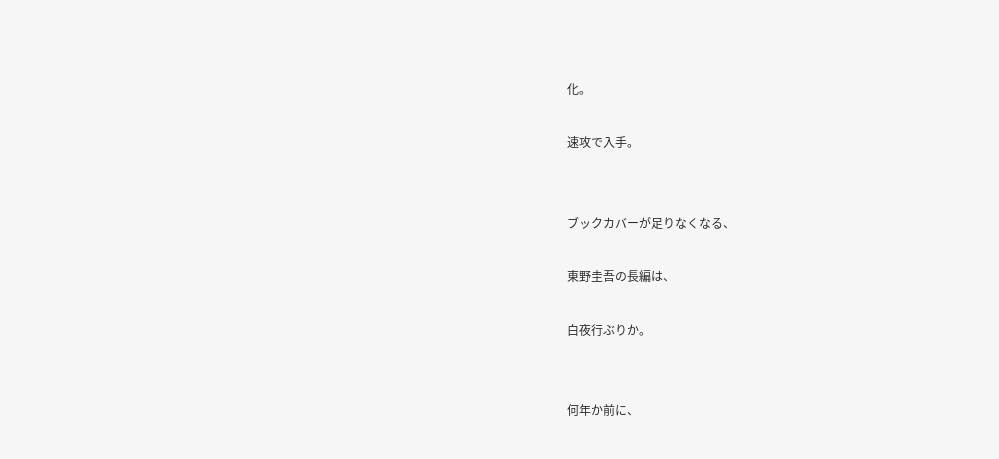化。

速攻で入手。


ブックカバーが足りなくなる、

東野圭吾の長編は、

白夜行ぶりか。


何年か前に、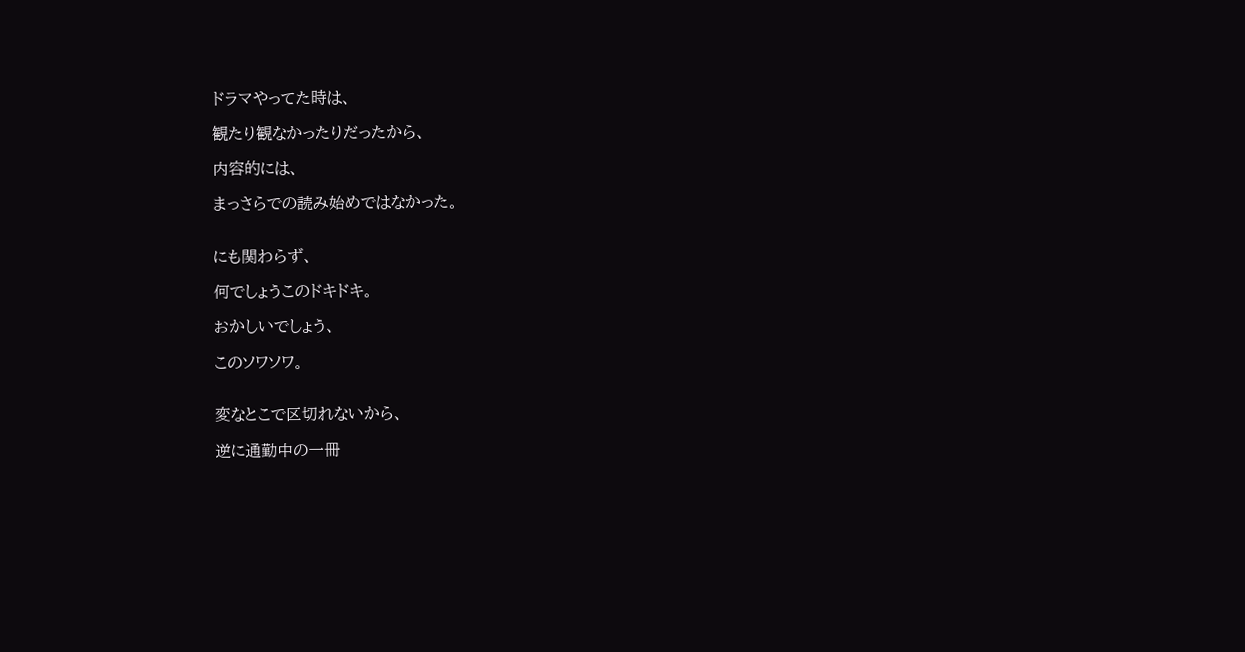ドラマやってた時は、

観たり観なかったりだったから、

内容的には、

まっさらでの読み始めではなかった。


にも関わらず、

何でしょうこのドキドキ。

おかしいでしょう、

このソワソワ。


変なとこで区切れないから、

逆に通勤中の一冊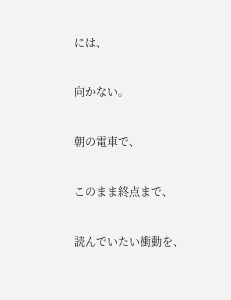には、

向かない。

朝の電車で、

このまま終点まで、

読んでいたい衝動を、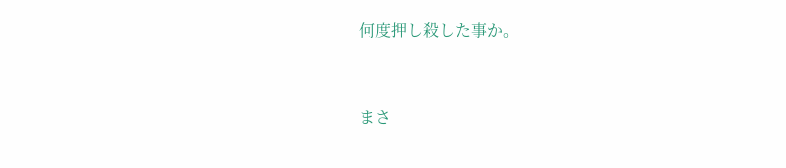何度押し殺した事か。


まさ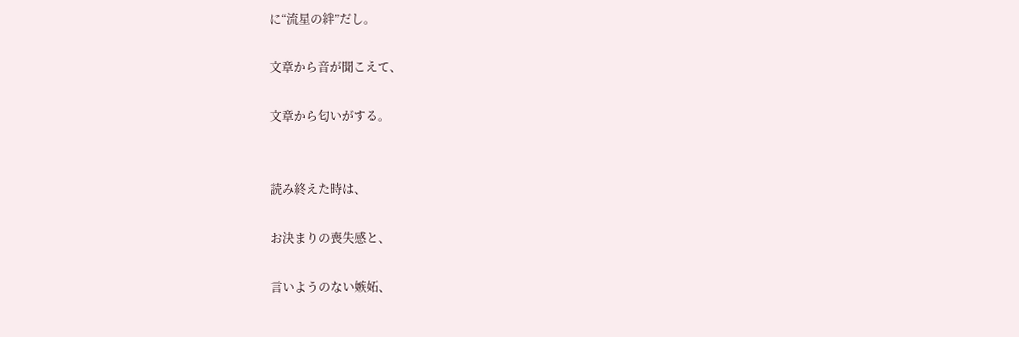に“流星の絆”だし。

文章から音が聞こえて、

文章から匂いがする。


読み終えた時は、

お決まりの喪失感と、

言いようのない嫉妬、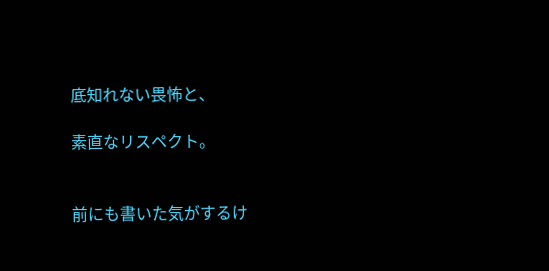底知れない畏怖と、

素直なリスペクト。


前にも書いた気がするけ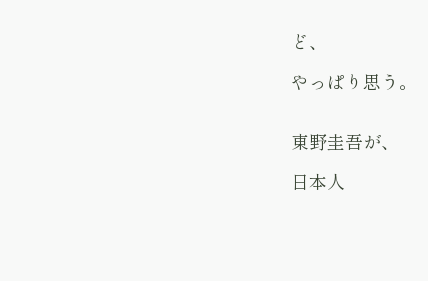ど、

やっぱり思う。


東野圭吾が、

日本人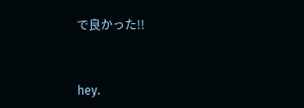で良かった!!


hey.